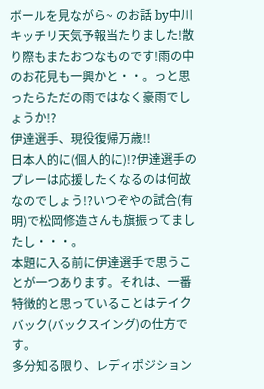ボールを見ながら~ のお話 by中川
キッチリ天気予報当たりました!散り際もまたおつなものです!雨の中のお花見も一興かと・・。っと思ったらただの雨ではなく豪雨でしょうか!?
伊達選手、現役復帰万歳!!
日本人的に(個人的に)!?伊達選手のプレーは応援したくなるのは何故なのでしょう!?いつぞやの試合(有明)で松岡修造さんも旗振ってましたし・・・。
本題に入る前に伊達選手で思うことが一つあります。それは、一番特徴的と思っていることはテイクバック(バックスイング)の仕方です。
多分知る限り、レディポジション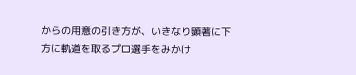からの用意の引き方が、いきなり顕著に下方に軌道を取るプロ選手をみかけ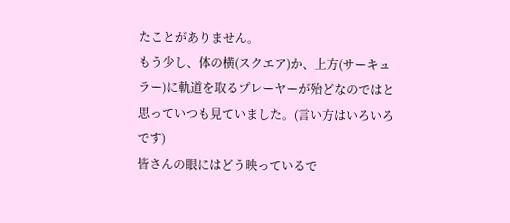たことがありません。
もう少し、体の横(スクエア)か、上方(サーキュラー)に軌道を取るプレーヤーが殆どなのではと思っていつも見ていました。(言い方はいろいろです)
皆さんの眼にはどう映っているで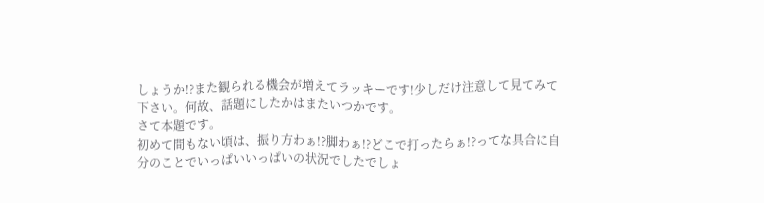しょうか!?また観られる機会が増えてラッキーです!少しだけ注意して見てみて下さい。何故、話題にしたかはまたいつかです。
さて本題です。
初めて間もない頃は、振り方わぁ!?脚わぁ!?どこで打ったらぁ!?ってな具合に自分のことでいっぱいいっぱいの状況でしたでしょ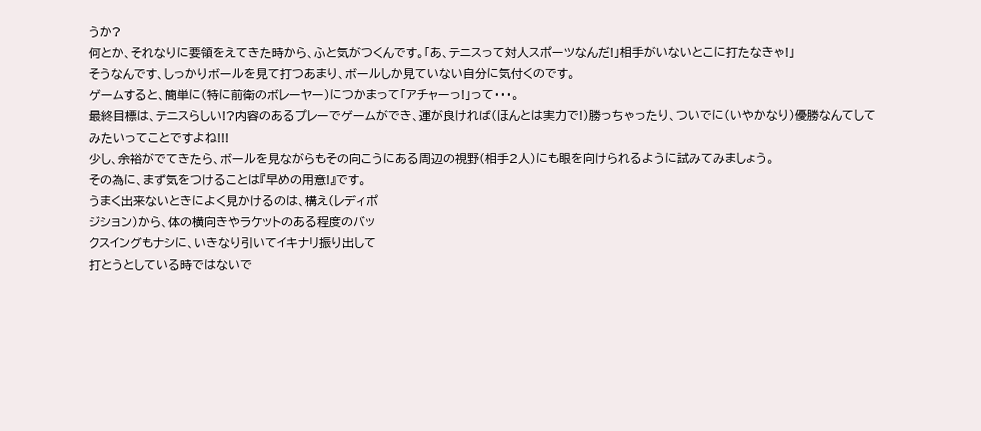うか?
何とか、それなりに要領をえてきた時から、ふと気がつくんです。「あ、テニスって対人スポーツなんだ!」相手がいないとこに打たなきゃ!」
そうなんです、しっかりボールを見て打つあまり、ボールしか見ていない自分に気付くのです。
ゲームすると、簡単に(特に前衛のボレーヤー)につかまって「アチャーっ!」って・・・。
最終目標は、テニスらしい!?内容のあるプレーでゲームができ、運が良ければ(ほんとは実力で!)勝っちゃったり、ついでに(いやかなり)優勝なんてしてみたいってことですよね!!!
少し、余裕がでてきたら、ボールを見ながらもその向こうにある周辺の視野(相手2人)にも眼を向けられるように試みてみましょう。
その為に、まず気をつけることは『早めの用意!』です。
うまく出来ないときによく見かけるのは、構え(レディポ
ジション)から、体の横向きやラケットのある程度のバッ
クスイングもナシに、いきなり引いてイキナリ振り出して
打とうとしている時ではないで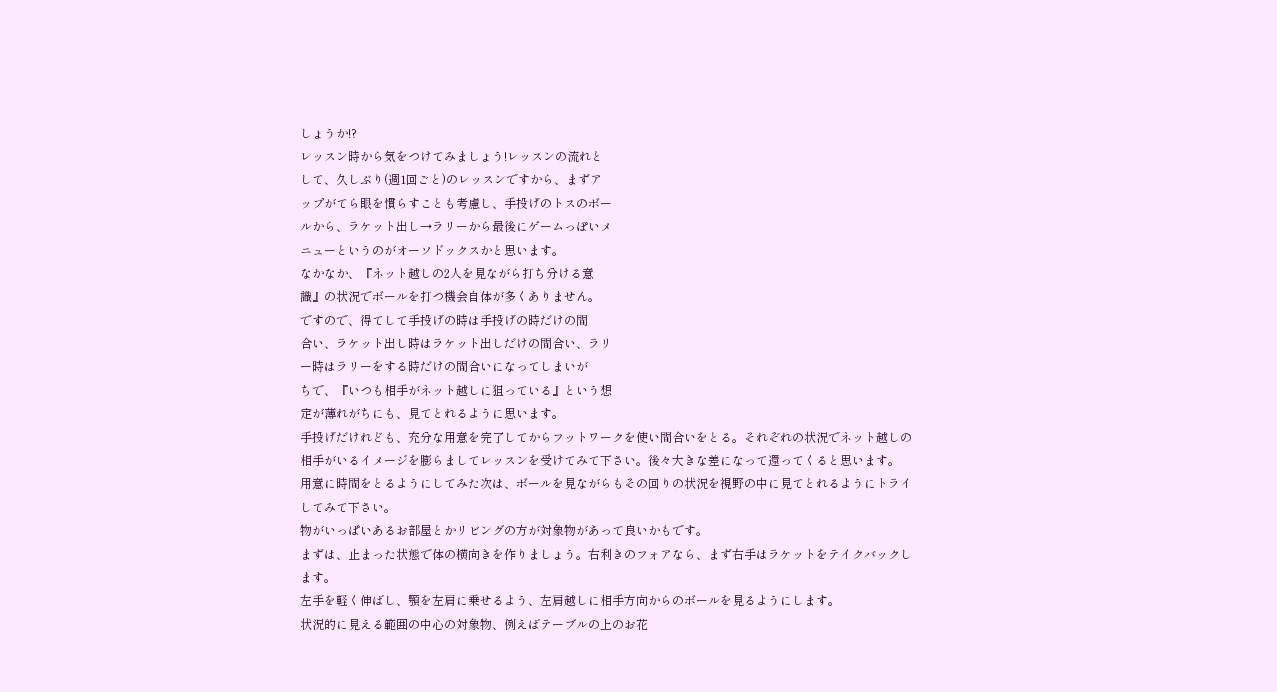しょうか!?
レッスン時から気をつけてみましょう!レッスンの流れと
して、久しぶり(週1回ごと)のレッスンですから、まずア
ップがてら眼を慣らすことも考慮し、手投げのトスのボー
ルから、ラケット出し→ラリーから最後にゲームっぽいメ
ニューというのがオーソドックスかと思います。
なかなか、『ネット越しの2人を見ながら打ち分ける意
識』の状況でボールを打つ機会自体が多くありません。
ですので、得てして手投げの時は手投げの時だけの間
合い、ラケット出し時はラケット出しだけの間合い、ラリ
ー時はラリーをする時だけの間合いになってしまいが
ちで、『いつも相手がネット越しに狙っている』という想
定が薄れがちにも、見てとれるように思います。
手投げだけれども、充分な用意を完了してからフットワークを使い間合いをとる。それぞれの状況でネット越しの相手がいるイメージを膨らましてレッスンを受けてみて下さい。後々大きな差になって還ってくると思います。
用意に時間をとるようにしてみた次は、ボールを見ながらもその回りの状況を視野の中に見てとれるようにトライしてみて下さい。
物がいっぱいあるお部屋とかリビングの方が対象物があって良いかもです。
まずは、止まった状態で体の横向きを作りましょう。右利きのフォアなら、まず右手はラケットをテイクバックします。
左手を軽く伸ばし、顎を左肩に乗せるよう、左肩越しに相手方向からのボールを見るようにします。
状況的に見える範囲の中心の対象物、例えばテーブルの上のお花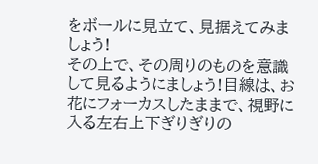をボールに見立て、見据えてみましょう!
その上で、その周りのものを意識して見るようにましょう!目線は、お花にフォーカスしたままで、視野に入る左右上下ぎりぎりの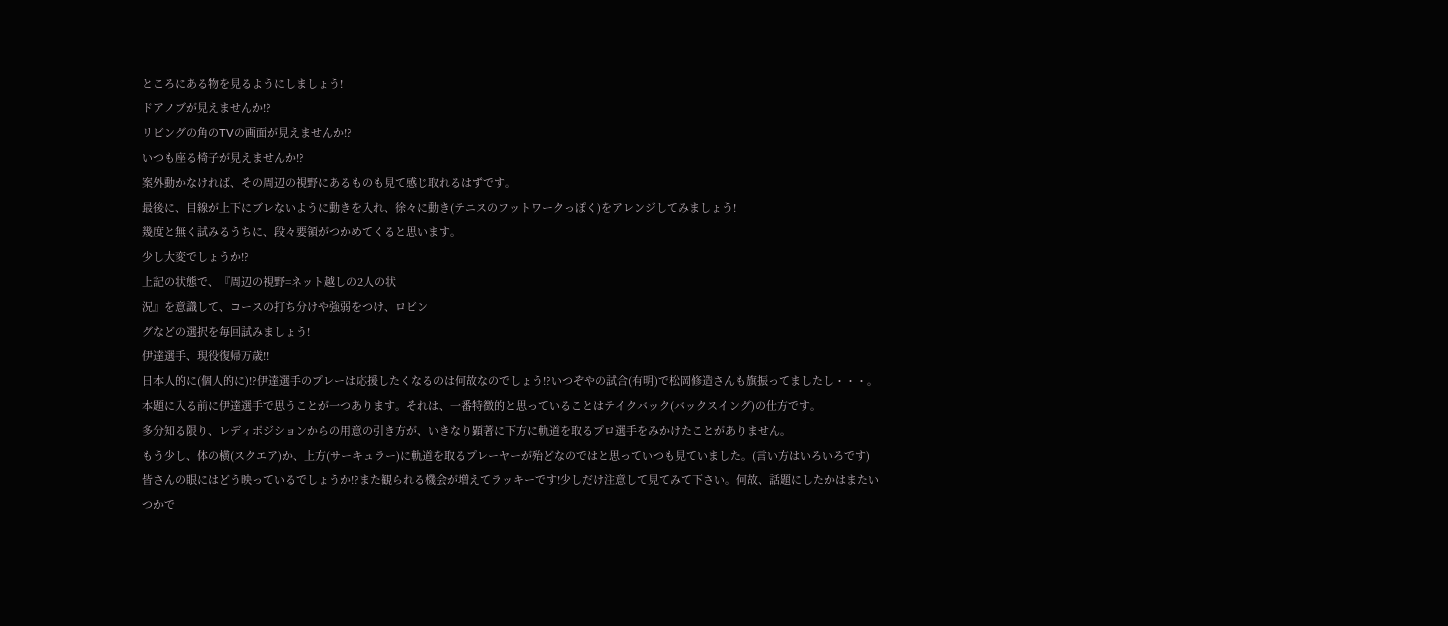ところにある物を見るようにしましょう!
ドアノブが見えませんか!?
リビングの角のTVの画面が見えませんか!?
いつも座る椅子が見えませんか!?
案外動かなければ、その周辺の視野にあるものも見て感じ取れるはずです。
最後に、目線が上下にブレないように動きを入れ、徐々に動き(テニスのフットワークっぽく)をアレンジしてみましょう!
幾度と無く試みるうちに、段々要領がつかめてくると思います。
少し大変でしょうか!?
上記の状態で、『周辺の視野=ネット越しの2人の状
況』を意識して、コースの打ち分けや強弱をつけ、ロビン
グなどの選択を毎回試みましょう!
伊達選手、現役復帰万歳!!
日本人的に(個人的に)!?伊達選手のプレーは応援したくなるのは何故なのでしょう!?いつぞやの試合(有明)で松岡修造さんも旗振ってましたし・・・。
本題に入る前に伊達選手で思うことが一つあります。それは、一番特徴的と思っていることはテイクバック(バックスイング)の仕方です。
多分知る限り、レディポジションからの用意の引き方が、いきなり顕著に下方に軌道を取るプロ選手をみかけたことがありません。
もう少し、体の横(スクエア)か、上方(サーキュラー)に軌道を取るプレーヤーが殆どなのではと思っていつも見ていました。(言い方はいろいろです)
皆さんの眼にはどう映っているでしょうか!?また観られる機会が増えてラッキーです!少しだけ注意して見てみて下さい。何故、話題にしたかはまたいつかで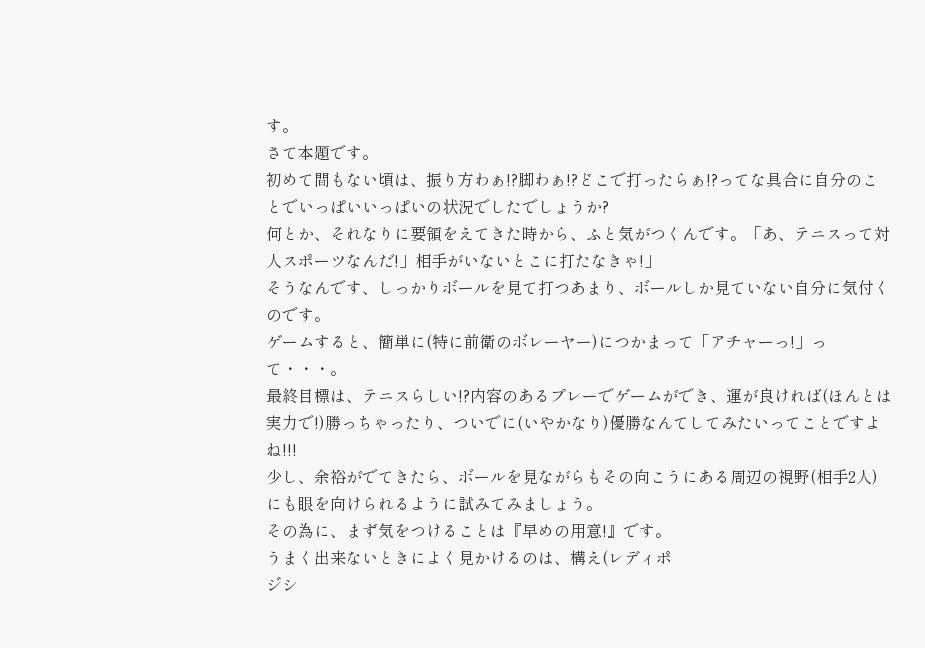す。
さて本題です。
初めて間もない頃は、振り方わぁ!?脚わぁ!?どこで打ったらぁ!?ってな具合に自分のことでいっぱいいっぱいの状況でしたでしょうか?
何とか、それなりに要領をえてきた時から、ふと気がつくんです。「あ、テニスって対人スポーツなんだ!」相手がいないとこに打たなきゃ!」
そうなんです、しっかりボールを見て打つあまり、ボールしか見ていない自分に気付くのです。
ゲームすると、簡単に(特に前衛のボレーヤー)につかまって「アチャーっ!」って・・・。
最終目標は、テニスらしい!?内容のあるプレーでゲームができ、運が良ければ(ほんとは実力で!)勝っちゃったり、ついでに(いやかなり)優勝なんてしてみたいってことですよね!!!
少し、余裕がでてきたら、ボールを見ながらもその向こうにある周辺の視野(相手2人)にも眼を向けられるように試みてみましょう。
その為に、まず気をつけることは『早めの用意!』です。
うまく出来ないときによく見かけるのは、構え(レディポ
ジシ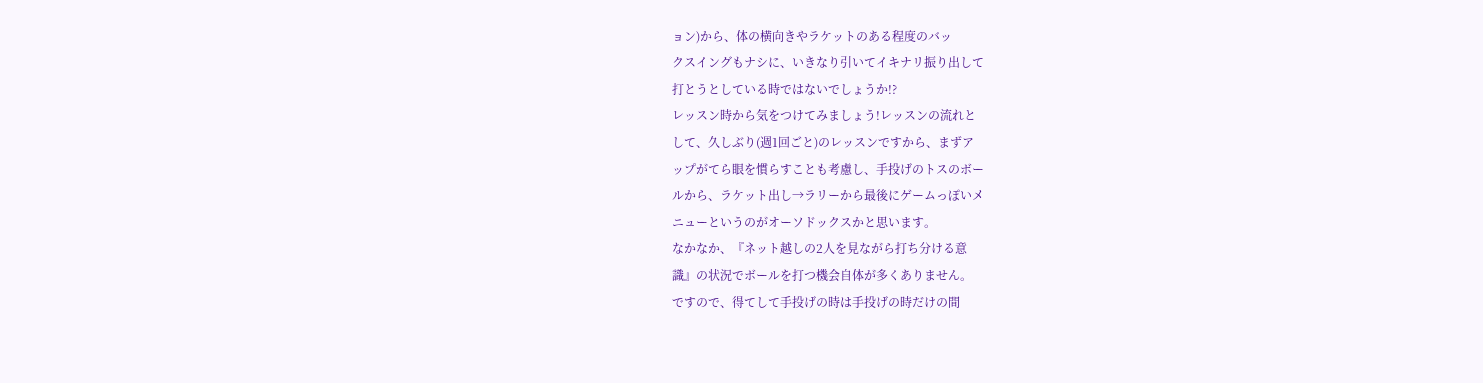ョン)から、体の横向きやラケットのある程度のバッ
クスイングもナシに、いきなり引いてイキナリ振り出して
打とうとしている時ではないでしょうか!?
レッスン時から気をつけてみましょう!レッスンの流れと
して、久しぶり(週1回ごと)のレッスンですから、まずア
ップがてら眼を慣らすことも考慮し、手投げのトスのボー
ルから、ラケット出し→ラリーから最後にゲームっぽいメ
ニューというのがオーソドックスかと思います。
なかなか、『ネット越しの2人を見ながら打ち分ける意
識』の状況でボールを打つ機会自体が多くありません。
ですので、得てして手投げの時は手投げの時だけの間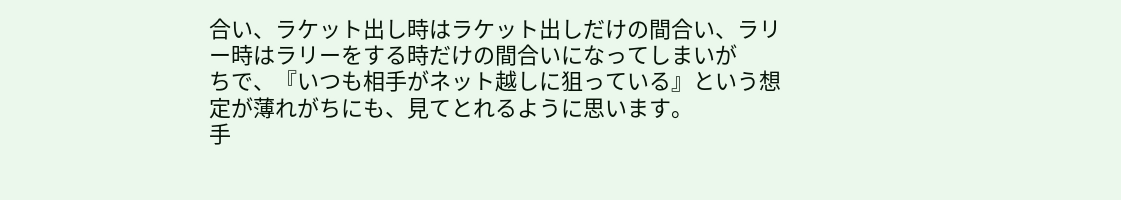合い、ラケット出し時はラケット出しだけの間合い、ラリ
ー時はラリーをする時だけの間合いになってしまいが
ちで、『いつも相手がネット越しに狙っている』という想
定が薄れがちにも、見てとれるように思います。
手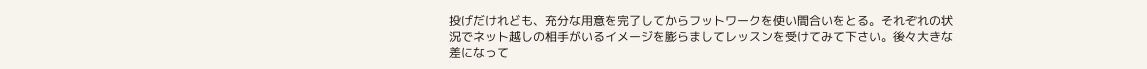投げだけれども、充分な用意を完了してからフットワークを使い間合いをとる。それぞれの状況でネット越しの相手がいるイメージを膨らましてレッスンを受けてみて下さい。後々大きな差になって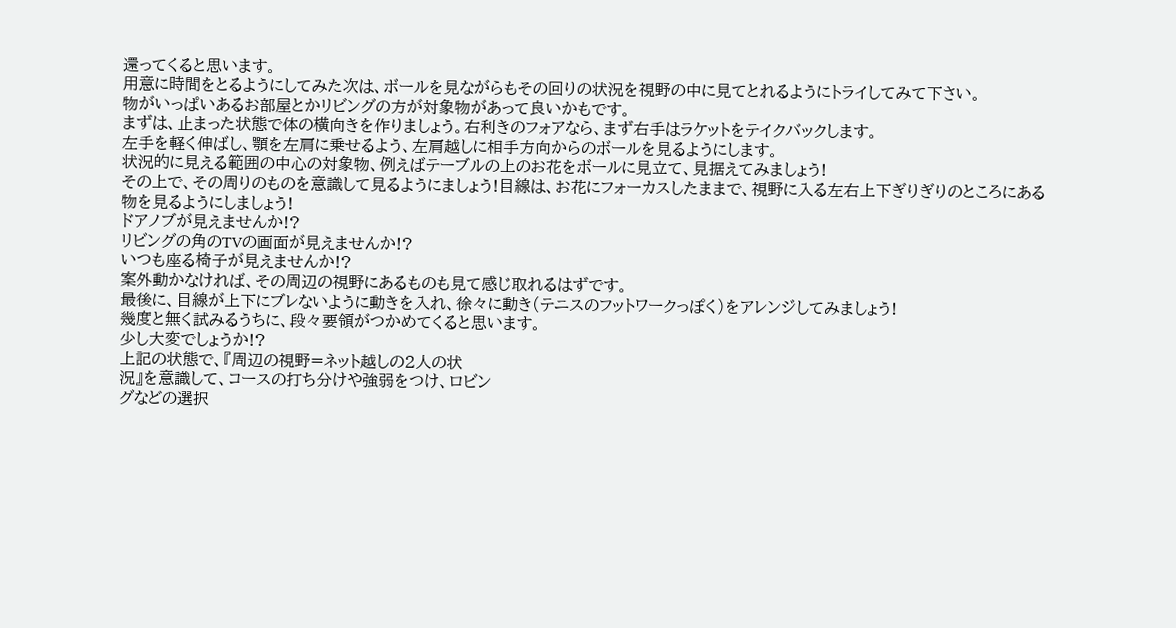還ってくると思います。
用意に時間をとるようにしてみた次は、ボールを見ながらもその回りの状況を視野の中に見てとれるようにトライしてみて下さい。
物がいっぱいあるお部屋とかリビングの方が対象物があって良いかもです。
まずは、止まった状態で体の横向きを作りましょう。右利きのフォアなら、まず右手はラケットをテイクバックします。
左手を軽く伸ばし、顎を左肩に乗せるよう、左肩越しに相手方向からのボールを見るようにします。
状況的に見える範囲の中心の対象物、例えばテーブルの上のお花をボールに見立て、見据えてみましょう!
その上で、その周りのものを意識して見るようにましょう!目線は、お花にフォーカスしたままで、視野に入る左右上下ぎりぎりのところにある物を見るようにしましょう!
ドアノブが見えませんか!?
リビングの角のTVの画面が見えませんか!?
いつも座る椅子が見えませんか!?
案外動かなければ、その周辺の視野にあるものも見て感じ取れるはずです。
最後に、目線が上下にブレないように動きを入れ、徐々に動き(テニスのフットワークっぽく)をアレンジしてみましょう!
幾度と無く試みるうちに、段々要領がつかめてくると思います。
少し大変でしょうか!?
上記の状態で、『周辺の視野=ネット越しの2人の状
況』を意識して、コースの打ち分けや強弱をつけ、ロビン
グなどの選択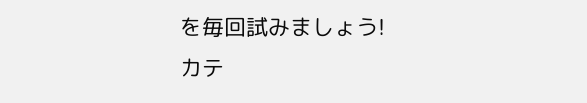を毎回試みましょう!
カテ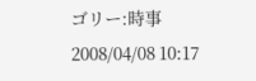ゴリー:時事
2008/04/08 10:17